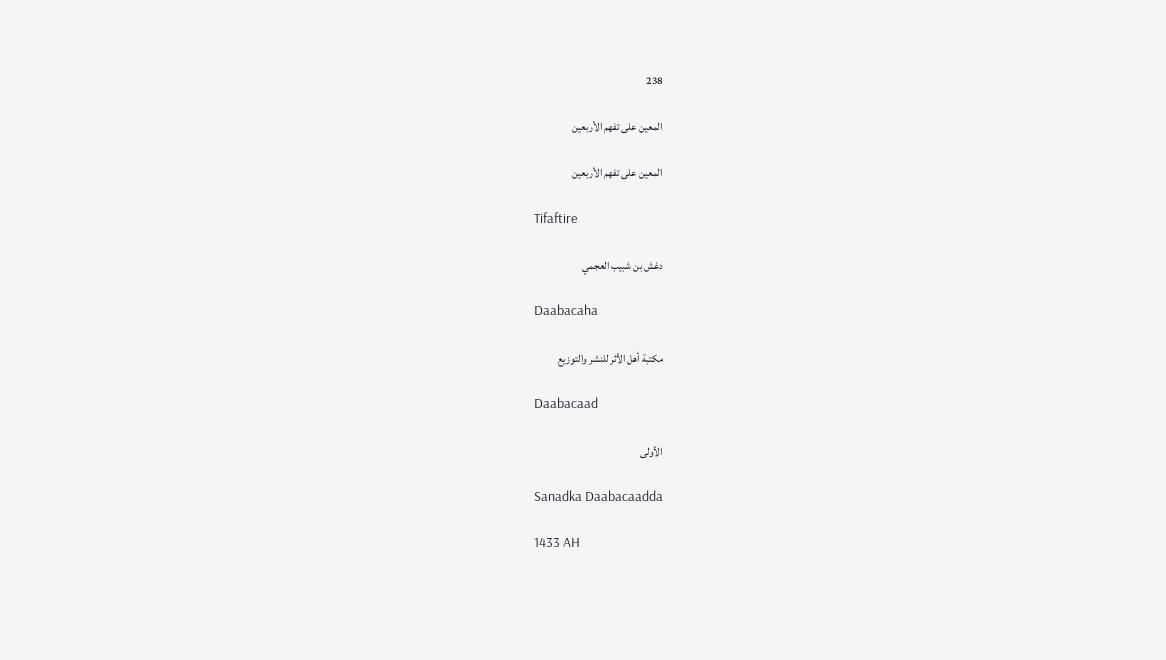238

المعين على تفهم الأربعين

المعين على تفهم الأربعين

Tifaftire

دغش بن شبيب العجمي

Daabacaha

مكتبة أهل الأثر للنشر والتوزيع

Daabacaad

الأولى

Sanadka Daabacaadda

1433 AH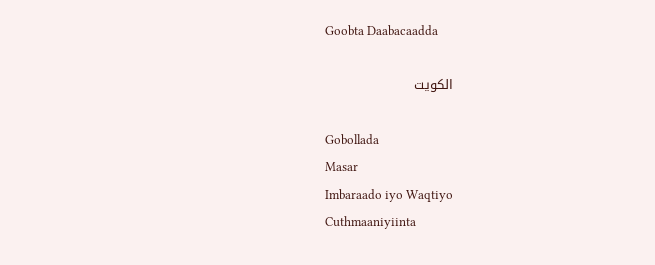Goobta Daabacaadda

الكويت

Gobollada
Masar
Imbaraado iyo Waqtiyo
Cuthmaaniyiinta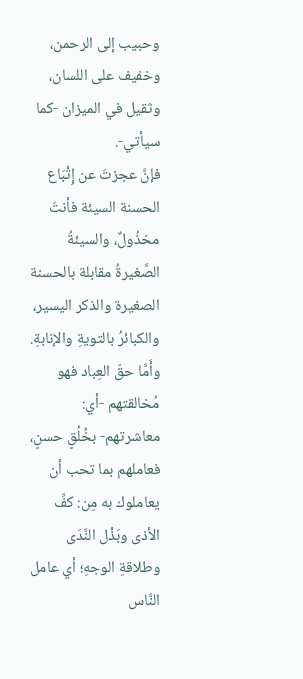وحبيب إلى الرحمن، وخفيف على اللسان، وثقيل في الميزان -كما سيأتي-.
فإنَّ عجزتَ عن إِتْبَاع الحسنة السيئة فأنتَ مخذُولٌ، والسيئةُ الصَّغيرةُ مقابلة بالحسنة الصغيرة والذكر اليسير، والكبائرُ بالتويةِ والإنابةِ.
وأَمَّا حقّ العِباد فهو مُخالقتهم -أي: معاشرتهم- بخُلُقٍ حسنٍ، فعاملهم بما تحب أن يعاملوك به مِن: كفِّ الأذى وبَذْل النَّدَى وطلاقةِ الوجهِ؛ أي عامل النَّاس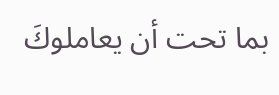بما تحت أن يعاملوكَ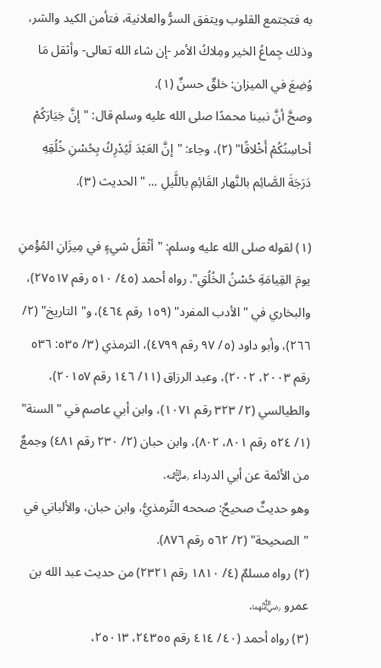به فتجتمع القلوب ويتفق السرُّ والعلانية، فتأمن الكيد والشر، وذلك جِماعُ الخير ومِلاكُ الأمر -إن شاء الله تعالى- وأثقل مَا وُضِعَ في الميزان: خلقٌ حسنٌ (١).
وصحَّ أنَّ نبينا محمدًا صلى الله عليه وسلم قال: "إنَّ خِيَارَكُمْ أحاسِنُكُمْ أَخْلاقًا" (٢)، وجاء: "إنَّ العَبْدَ لَيُدْرِكُ بِحُسْنِ خُلُقِهِ دَرَجَةَ الصَّائِم بالنَّهار القَائِمِ باللَّيلِ ... " الحديث (٣).

(١) لقوله صلى الله عليه وسلم: "أثْقلُ شيءٍ في مِيزَانِ المُؤْمنِ يومَ القِيامَةِ حُسْنُ الخُلُقِ". رواه أحمد (٤٥/ ٥١٠ رقم ٢٧٥١٧)، والبخاري في "الأدب المفرد" (١٥٩ رقم ٤٦٤)، و"التاريخ" (٢/ ٢٦٦)، وأبو داود (٥/ ٩٧ رقم ٤٧٩٩)، الترمذي (٣/ ٥٣٥: ٥٣٦ رقم ٢٠٠٣، ٢٠٠٢)، وعبد الرزاق (١١/ ١٤٦ رقم ٢٠١٥٧)، والطيالسي (٢/ ٣٢٣ رقم ١٠٧١)، وابن أبي عاصم في "السنة" (١/ ٥٢٤ رقم ٨٠١، ٨٠٢)، وابن حبان (٢/ ٢٣٠ رقم ٤٨١) وجمعٌ من الأئمة عن أبي الدرداء ﵁.
وهو حديثٌ صحيحٌ: صححه التِّرمذيُّ، وابن حبان، والألباني في "الصحيحة" (٢/ ٥٦٢ رقم ٨٧٦).
(٢) رواه مسلمٌ (٤/ ١٨١٠ رقم ٢٣٢١) من حديث عبد الله بن عمرو ﵄.
(٣) رواه أحمد (٤٠/ ٤١٤ رقم ٢٤٣٥٥، ٢٥٠١٣،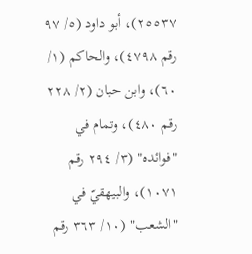٢٥٥٣٧)، أبو داود (٥/ ٩٧ رقم ٤٧٩٨)، والحاكم (١/ ٦٠)، وابن حبان (٢/ ٢٢٨ رقم ٤٨٠)، وتمام في "فوائده" (٣/ ٢٩٤ رقم ١٠٧١)، والبيهقيّ في "الشعب" (١٠/ ٣٦٣ رقم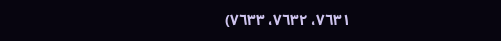٧٦٣١، ٧٦٣٢، ٧٦٣٣)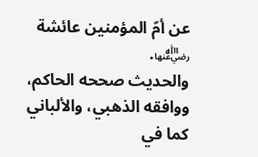عن أمّ المؤمنين عائشة ﵂.
والحديث صححه الحاكم، ووافقه الذهبي، والألباني كما في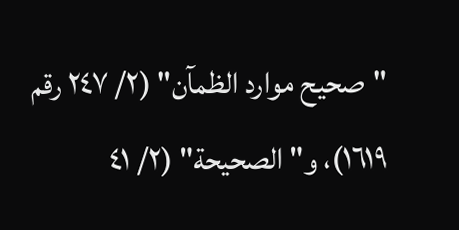"صحيح موارد الظمآن" (٢/ ٢٤٧ رقم ١٦١٩)، و"الصحيحة" (٢/ ٤١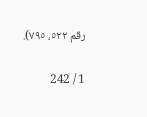رقم ٥٢٢، ٧٩٥).

1 / 242